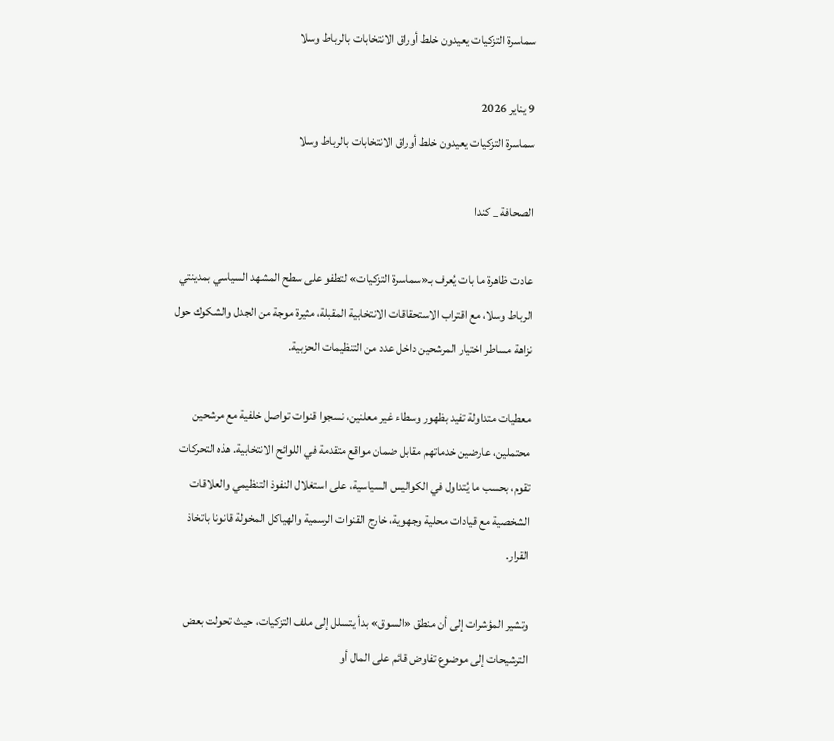سماسرة التزكيات يعيدون خلط أوراق الانتخابات بالرباط وسلا

9 يناير 2026
سماسرة التزكيات يعيدون خلط أوراق الانتخابات بالرباط وسلا

الصحافة _ كندا

عادت ظاهرة ما بات يُعرف بـ«سماسرة التزكيات» لتطفو على سطح المشهد السياسي بمدينتي الرباط وسلا، مع اقتراب الاستحقاقات الانتخابية المقبلة، مثيرة موجة من الجدل والشكوك حول نزاهة مساطر اختيار المرشحين داخل عدد من التنظيمات الحزبية.

معطيات متداولة تفيد بظهور وسطاء غير معلنين، نسجوا قنوات تواصل خلفية مع مرشحين محتملين، عارضين خدماتهم مقابل ضمان مواقع متقدمة في اللوائح الانتخابية. هذه التحركات تقوم، بحسب ما يُتداول في الكواليس السياسية، على استغلال النفوذ التنظيمي والعلاقات الشخصية مع قيادات محلية وجهوية، خارج القنوات الرسمية والهياكل المخولة قانونا باتخاذ القرار.

وتشير المؤشرات إلى أن منطق «السوق» بدأ يتسلل إلى ملف التزكيات، حيث تحولت بعض الترشيحات إلى موضوع تفاوض قائم على المال أو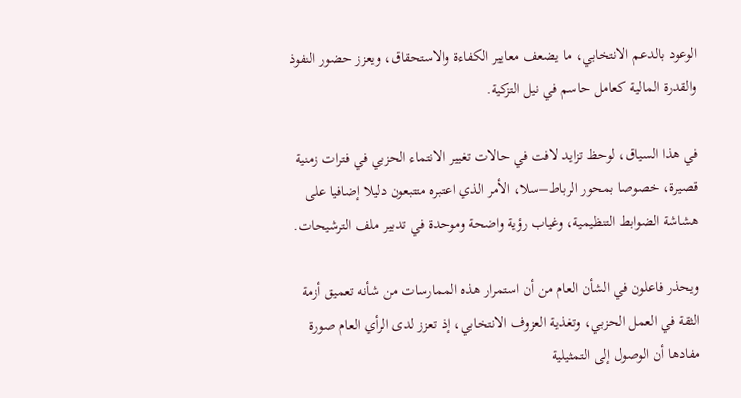الوعود بالدعم الانتخابي، ما يضعف معايير الكفاءة والاستحقاق، ويعزز حضور النفوذ والقدرة المالية كعامل حاسم في نيل التزكية.

في هذا السياق، لوحظ تزايد لافت في حالات تغيير الانتماء الحزبي في فترات زمنية قصيرة، خصوصا بمحور الرباط–سلا، الأمر الذي اعتبره متتبعون دليلا إضافيا على هشاشة الضوابط التنظيمية، وغياب رؤية واضحة وموحدة في تدبير ملف الترشيحات.

ويحذر فاعلون في الشأن العام من أن استمرار هذه الممارسات من شأنه تعميق أزمة الثقة في العمل الحزبي، وتغذية العزوف الانتخابي، إذ تعزز لدى الرأي العام صورة مفادها أن الوصول إلى التمثيلية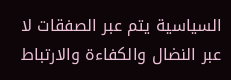السياسية يتم عبر الصفقات لا عبر النضال والكفاءة والارتباط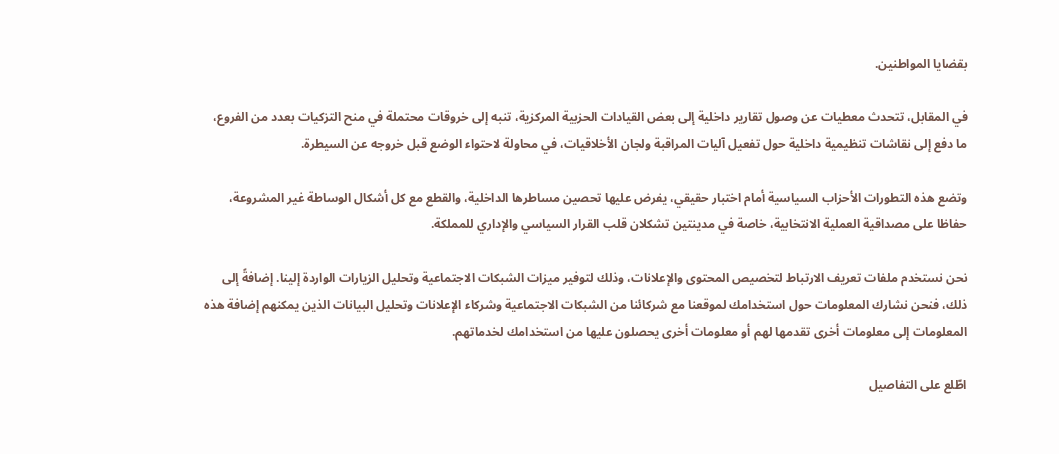بقضايا المواطنين.

في المقابل، تتحدث معطيات عن وصول تقارير داخلية إلى بعض القيادات الحزبية المركزية، تنبه إلى خروقات محتملة في منح التزكيات بعدد من الفروع، ما دفع إلى نقاشات تنظيمية داخلية حول تفعيل آليات المراقبة ولجان الأخلاقيات، في محاولة لاحتواء الوضع قبل خروجه عن السيطرة.

وتضع هذه التطورات الأحزاب السياسية أمام اختبار حقيقي، يفرض عليها تحصين مساطرها الداخلية، والقطع مع كل أشكال الوساطة غير المشروعة، حفاظا على مصداقية العملية الانتخابية، خاصة في مدينتين تشكلان قلب القرار السياسي والإداري للمملكة.

نحن نستخدم ملفات تعريف الارتباط لتخصيص المحتوى والإعلانات، وذلك لتوفير ميزات الشبكات الاجتماعية وتحليل الزيارات الواردة إلينا. إضافةً إلى ذلك، فنحن نشارك المعلومات حول استخدامك لموقعنا مع شركائنا من الشبكات الاجتماعية وشركاء الإعلانات وتحليل البيانات الذين يمكنهم إضافة هذه المعلومات إلى معلومات أخرى تقدمها لهم أو معلومات أخرى يحصلون عليها من استخدامك لخدماتهم.

اطّلع على التفاصيل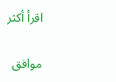اقرأ أكثر

موافق